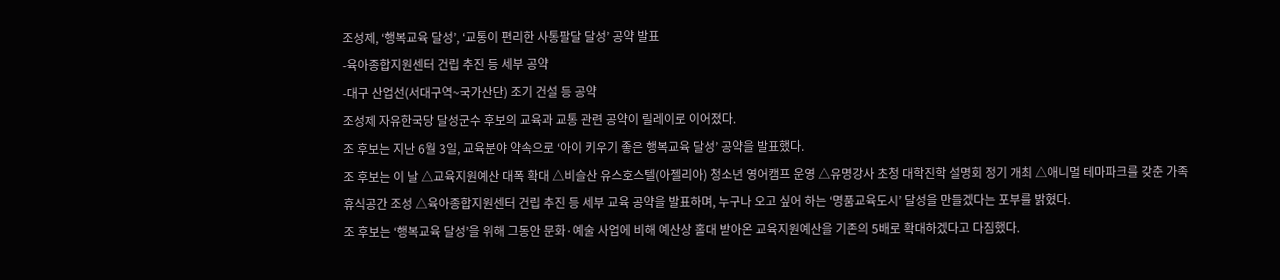조성제, ‘행복교육 달성’, ‘교통이 편리한 사통팔달 달성’ 공약 발표
-육아종합지원센터 건립 추진 등 세부 공약
-대구 산업선(서대구역~국가산단) 조기 건설 등 공약
조성제 자유한국당 달성군수 후보의 교육과 교통 관련 공약이 릴레이로 이어졌다.
조 후보는 지난 6월 3일, 교육분야 약속으로 ‘아이 키우기 좋은 행복교육 달성’ 공약을 발표했다.
조 후보는 이 날 △교육지원예산 대폭 확대 △비슬산 유스호스텔(아젤리아) 청소년 영어캠프 운영 △유명강사 초청 대학진학 설명회 정기 개최 △애니멀 테마파크를 갖춘 가족휴식공간 조성 △육아종합지원센터 건립 추진 등 세부 교육 공약을 발표하며, 누구나 오고 싶어 하는 ‘명품교육도시’ 달성을 만들겠다는 포부를 밝혔다.
조 후보는 ‘행복교육 달성’을 위해 그동안 문화·예술 사업에 비해 예산상 홀대 받아온 교육지원예산을 기존의 5배로 확대하겠다고 다짐했다.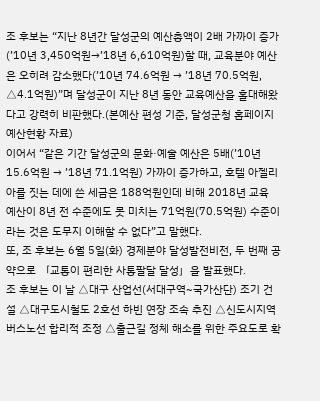조 후보는 “지난 8년간 달성군의 예산총액이 2배 가까이 증가(’10년 3,450억원→’18년 6,610억원)할 때, 교육분야 예산은 오히려 감소했다(’10년 74.6억원 → ’18년 70.5억원, △4.1억원)”며 달성군이 지난 8년 동안 교육예산을 홀대해왔다고 강력히 비판했다.(본예산 편성 기준, 달성군청 홈페이지 예산현황 자료)
이어서 “같은 기간 달성군의 문화·예술 예산은 5배(’10년 15.6억원 → ’18년 71.1억원) 가까이 증가하고, 호텔 아젤리아를 짓는 데에 쓴 세금은 188억원인데 비해 2018년 교육 예산이 8년 전 수준에도 못 미치는 71억원(70.5억원) 수준이라는 것은 도무지 이해할 수 없다”고 말했다.
또, 조 후보는 6월 5일(화) 경제분야 달성발전비전, 두 번째 공약으로 「교통이 편리한 사통팔달 달성」을 발표했다.
조 후보는 이 날 △대구 산업선(서대구역~국가산단) 조기 건설 △대구도시철도 2호선 하빈 연장 조속 추진 △신도시지역 버스노선 합리적 조정 △출근길 정체 해소를 위한 주요도로 확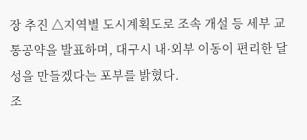장 추진 △지역별 도시계획도로 조속 개설 등 세부 교통공약을 발표하며, 대구시 내·외부 이동이 편리한 달성을 만들겠다는 포부를 밝혔다.
조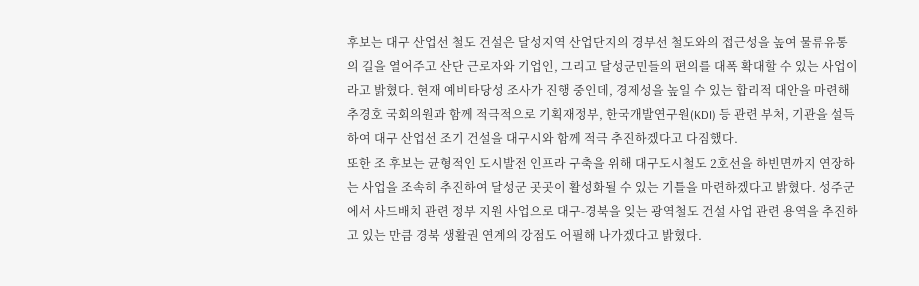후보는 대구 산업선 철도 건설은 달성지역 산업단지의 경부선 철도와의 접근성을 높여 물류유통의 길을 열어주고 산단 근로자와 기업인, 그리고 달성군민들의 편의를 대폭 확대할 수 있는 사업이라고 밝혔다. 현재 예비타당성 조사가 진행 중인데, 경제성을 높일 수 있는 합리적 대안을 마련해 추경호 국회의원과 함께 적극적으로 기획재정부, 한국개발연구원(KDI) 등 관련 부처, 기관을 설득하여 대구 산업선 조기 건설을 대구시와 함께 적극 추진하겠다고 다짐했다.
또한 조 후보는 균형적인 도시발전 인프라 구축을 위해 대구도시철도 2호선을 하빈면까지 연장하는 사업을 조속히 추진하여 달성군 곳곳이 활성화될 수 있는 기틀을 마련하겠다고 밝혔다. 성주군에서 사드배치 관련 정부 지원 사업으로 대구-경북을 잊는 광역철도 건설 사업 관련 용역을 추진하고 있는 만큼 경북 생활권 연계의 강점도 어필해 나가겠다고 밝혔다.